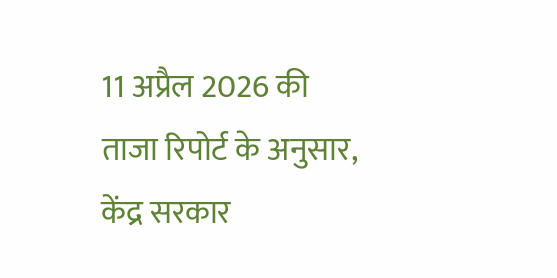11 अप्रैल 2026 की ताजा रिपोर्ट के अनुसार, केंद्र सरकार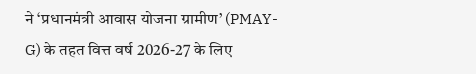ने ‘प्रधानमंत्री आवास योजना ग्रामीण’ (PMAY-G) के तहत वित्त वर्ष 2026-27 के लिए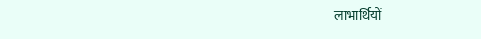लाभार्थियों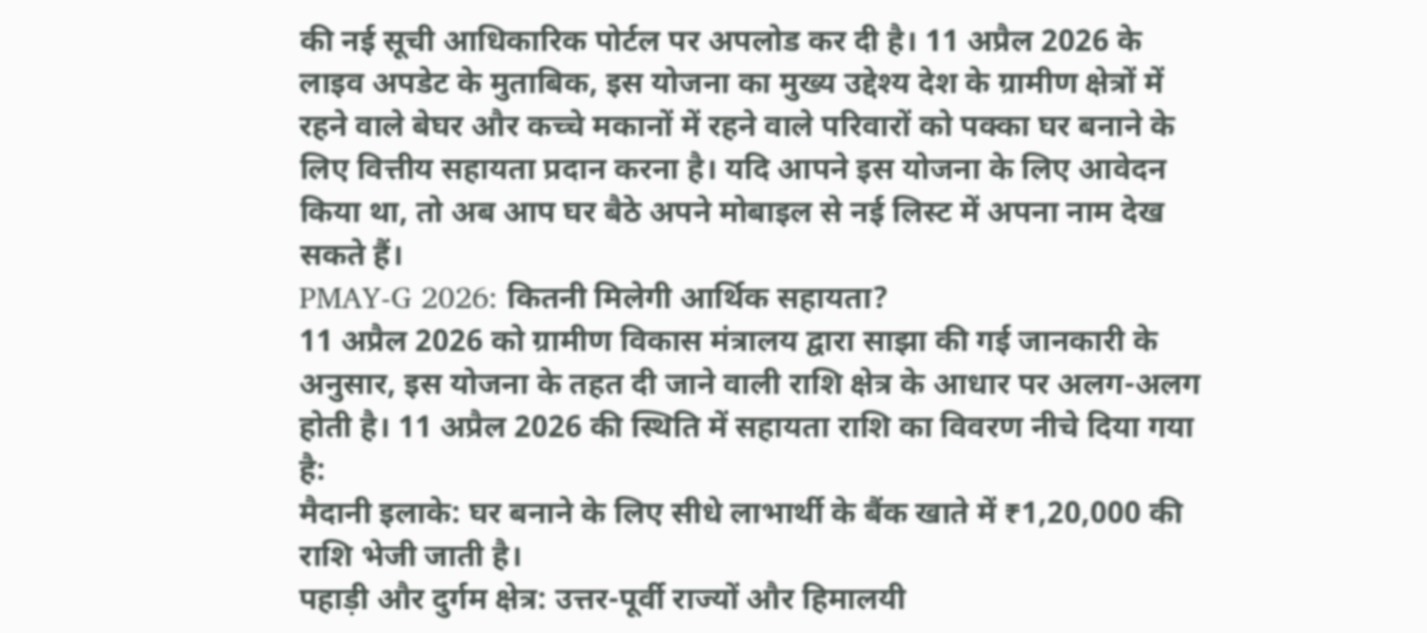की नई सूची आधिकारिक पोर्टल पर अपलोड कर दी है। 11 अप्रैल 2026 के लाइव अपडेट के मुताबिक, इस योजना का मुख्य उद्देश्य देश के ग्रामीण क्षेत्रों में रहने वाले बेघर और कच्चे मकानों में रहने वाले परिवारों को पक्का घर बनाने के लिए वित्तीय सहायता प्रदान करना है। यदि आपने इस योजना के लिए आवेदन किया था, तो अब आप घर बैठे अपने मोबाइल से नई लिस्ट में अपना नाम देख सकते हैं।
PMAY-G 2026: कितनी मिलेगी आर्थिक सहायता?
11 अप्रैल 2026 को ग्रामीण विकास मंत्रालय द्वारा साझा की गई जानकारी के अनुसार, इस योजना के तहत दी जाने वाली राशि क्षेत्र के आधार पर अलग-अलग होती है। 11 अप्रैल 2026 की स्थिति में सहायता राशि का विवरण नीचे दिया गया है:
मैदानी इलाके: घर बनाने के लिए सीधे लाभार्थी के बैंक खाते में ₹1,20,000 की राशि भेजी जाती है।
पहाड़ी और दुर्गम क्षेत्र: उत्तर-पूर्वी राज्यों और हिमालयी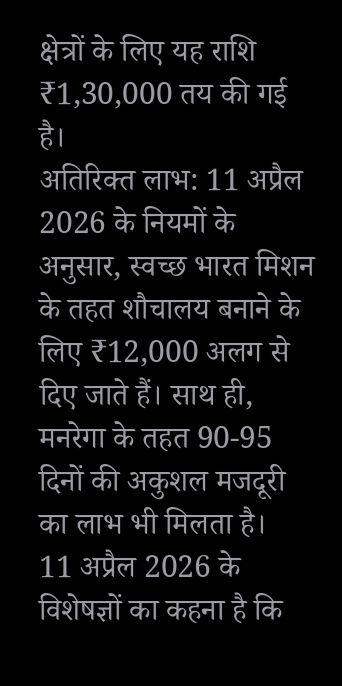क्षेत्रों के लिए यह राशि ₹1,30,000 तय की गई है।
अतिरिक्त लाभ: 11 अप्रैल 2026 के नियमों के अनुसार, स्वच्छ भारत मिशन के तहत शौचालय बनाने के लिए ₹12,000 अलग से दिए जाते हैं। साथ ही, मनरेगा के तहत 90-95 दिनों की अकुशल मजदूरी का लाभ भी मिलता है।
11 अप्रैल 2026 के विशेषज्ञों का कहना है कि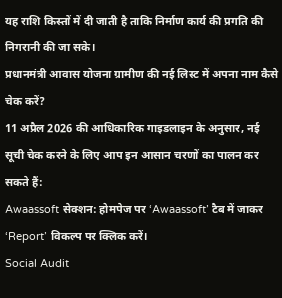यह राशि किस्तों में दी जाती है ताकि निर्माण कार्य की प्रगति की निगरानी की जा सके।
प्रधानमंत्री आवास योजना ग्रामीण की नई लिस्ट में अपना नाम कैसे चेक करें?
11 अप्रैल 2026 की आधिकारिक गाइडलाइन के अनुसार, नई सूची चेक करने के लिए आप इन आसान चरणों का पालन कर सकते हैं:
Awaassoft सेक्शन: होमपेज पर ‘Awaassoft’ टैब में जाकर ‘Report’ विकल्प पर क्लिक करें।
Social Audit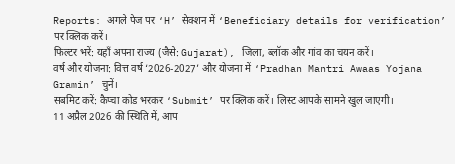Reports: अगले पेज पर ‘H’ सेक्शन में ‘Beneficiary details for verification’ पर क्लिक करें।
फिल्टर भरें: यहाँ अपना राज्य (जैसे: Gujarat), जिला, ब्लॉक और गांव का चयन करें।
वर्ष और योजना: वित्त वर्ष ‘2026-2027’ और योजना में ‘Pradhan Mantri Awaas Yojana Gramin’ चुनें।
सबमिट करें: कैप्चा कोड भरकर ‘Submit’ पर क्लिक करें। लिस्ट आपके सामने खुल जाएगी।
11 अप्रैल 2026 की स्थिति में, आप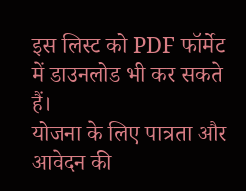इस लिस्ट को PDF फॉर्मेट में डाउनलोड भी कर सकते हैं।
योजना के लिए पात्रता और आवेदन की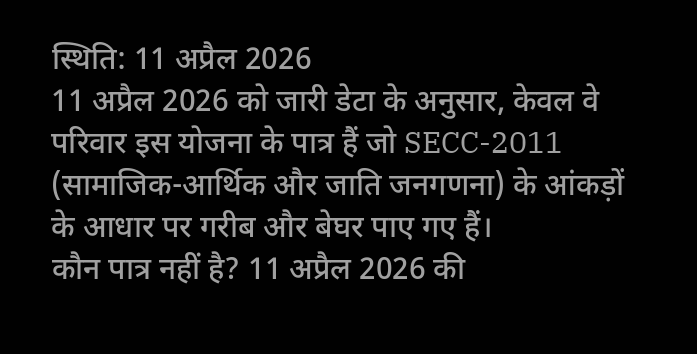स्थिति: 11 अप्रैल 2026
11 अप्रैल 2026 को जारी डेटा के अनुसार, केवल वे परिवार इस योजना के पात्र हैं जो SECC-2011 (सामाजिक-आर्थिक और जाति जनगणना) के आंकड़ों के आधार पर गरीब और बेघर पाए गए हैं।
कौन पात्र नहीं है? 11 अप्रैल 2026 की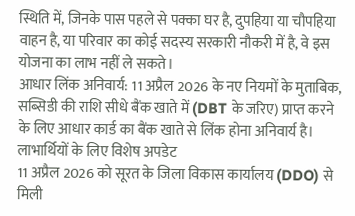स्थिति में, जिनके पास पहले से पक्का घर है, दुपहिया या चौपहिया वाहन है, या परिवार का कोई सदस्य सरकारी नौकरी में है, वे इस योजना का लाभ नहीं ले सकते।
आधार लिंक अनिवार्य: 11 अप्रैल 2026 के नए नियमों के मुताबिक, सब्सिडी की राशि सीधे बैंक खाते में (DBT के जरिए) प्राप्त करने के लिए आधार कार्ड का बैंक खाते से लिंक होना अनिवार्य है।
लाभार्थियों के लिए विशेष अपडेट
11 अप्रैल 2026 को सूरत के जिला विकास कार्यालय (DDO) से मिली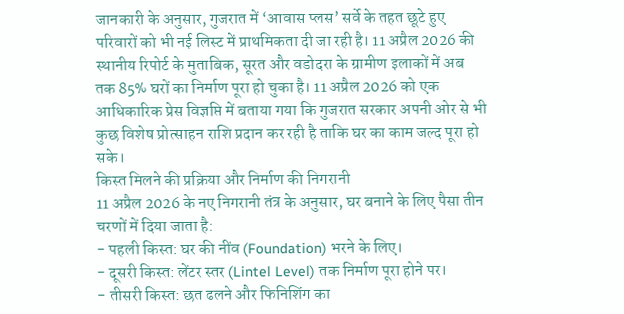जानकारी के अनुसार, गुजरात में ‘आवास प्लस’ सर्वे के तहत छूटे हुए परिवारों को भी नई लिस्ट में प्राथमिकता दी जा रही है। 11 अप्रैल 2026 की स्थानीय रिपोर्ट के मुताबिक, सूरत और वडोदरा के ग्रामीण इलाकों में अब तक 85% घरों का निर्माण पूरा हो चुका है। 11 अप्रैल 2026 को एक आधिकारिक प्रेस विज्ञप्ति में बताया गया कि गुजरात सरकार अपनी ओर से भी कुछ विशेष प्रोत्साहन राशि प्रदान कर रही है ताकि घर का काम जल्द पूरा हो सके।
किस्त मिलने की प्रक्रिया और निर्माण की निगरानी
11 अप्रैल 2026 के नए निगरानी तंत्र के अनुसार, घर बनाने के लिए पैसा तीन चरणों में दिया जाता है:
- पहली किस्त: घर की नींव (Foundation) भरने के लिए।
- दूसरी किस्त: लेंटर स्तर (Lintel Level) तक निर्माण पूरा होने पर।
- तीसरी किस्त: छत ढलने और फिनिशिंग का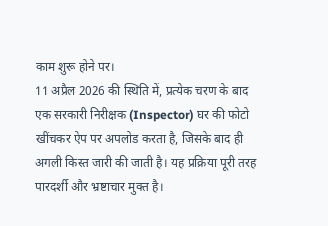काम शुरू होने पर।
11 अप्रैल 2026 की स्थिति में, प्रत्येक चरण के बाद एक सरकारी निरीक्षक (Inspector) घर की फोटो खींचकर ऐप पर अपलोड करता है, जिसके बाद ही अगली किस्त जारी की जाती है। यह प्रक्रिया पूरी तरह पारदर्शी और भ्रष्टाचार मुक्त है।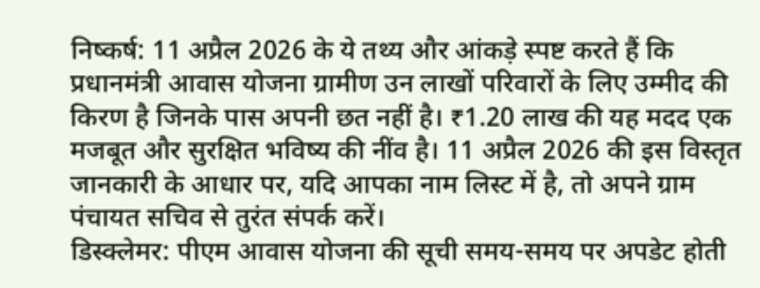निष्कर्ष: 11 अप्रैल 2026 के ये तथ्य और आंकड़े स्पष्ट करते हैं कि प्रधानमंत्री आवास योजना ग्रामीण उन लाखों परिवारों के लिए उम्मीद की किरण है जिनके पास अपनी छत नहीं है। ₹1.20 लाख की यह मदद एक मजबूत और सुरक्षित भविष्य की नींव है। 11 अप्रैल 2026 की इस विस्तृत जानकारी के आधार पर, यदि आपका नाम लिस्ट में है, तो अपने ग्राम पंचायत सचिव से तुरंत संपर्क करें।
डिस्क्लेमर: पीएम आवास योजना की सूची समय-समय पर अपडेट होती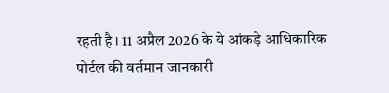रहती है। 11 अप्रैल 2026 के ये आंकड़े आधिकारिक पोर्टल की वर्तमान जानकारी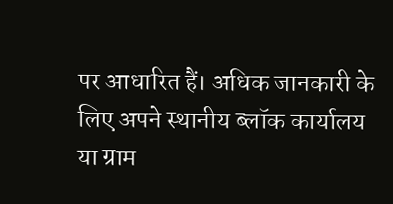पर आधारित हैं। अधिक जानकारी के लिए अपने स्थानीय ब्लॉक कार्यालय या ग्राम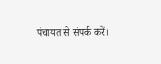पंचायत से संपर्क करें।